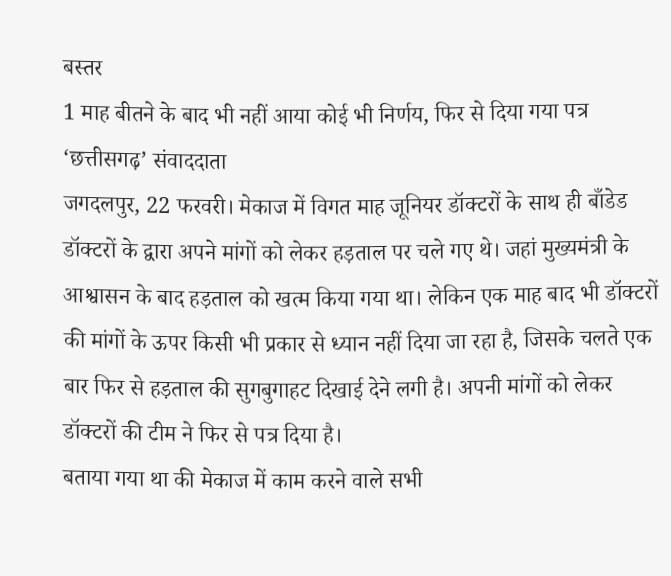बस्तर
1 माह बीतने के बाद भी नहीं आया कोई भी निर्णय, फिर से दिया गया पत्र
‘छत्तीसगढ़’ संवाददाता
जगदलपुर, 22 फरवरी। मेकाज में विगत माह जूनियर डॉक्टरों के साथ ही बाँडेड डॉक्टरों के द्वारा अपने मांगों को लेकर हड़ताल पर चले गए थे। जहां मुख्यमंत्री के आश्वासन के बाद हड़ताल को खत्म किया गया था। लेकिन एक माह बाद भी डॉक्टरों की मांगों के ऊपर किसी भी प्रकार से ध्यान नहीं दिया जा रहा है, जिसके चलते एक बार फिर से हड़ताल की सुगबुगाहट दिखाई देने लगी है। अपनी मांगों को लेकर डॉक्टरों की टीम ने फिर से पत्र दिया है।
बताया गया था की मेकाज में काम करने वाले सभी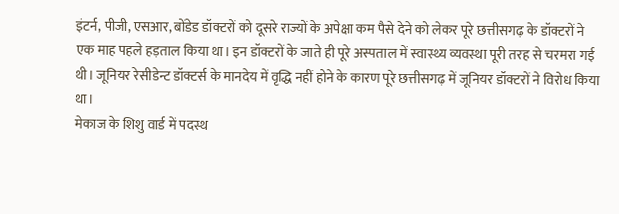इंटर्न, पीजी, एसआर, बोंडेड डॉक्टरों को दूसरे राज्यों के अपेक्षा कम पैसे देने को लेकर पूरे छत्तीसगढ़ के डॉक्टरों ने एक माह पहले हड़ताल किया था। इन डॉक्टरों के जाते ही पूरे अस्पताल में स्वास्थ्य व्यवस्था पूरी तरह से चरमरा गई थी। जूनियर रेसीडेन्ट डॉक्टर्स के मानदेय में वृद्धि नहीं होने के कारण पूरे छत्तीसगढ़ में जूनियर डॉक्टरों ने विरोध किया था।
मेकाज के शिशु वार्ड में पदस्थ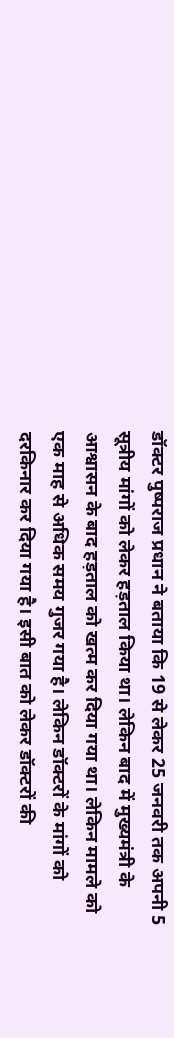डॉक्टर पुष्पराज प्रधान ने बताया कि 19 से लेकर 25 जनवरी तक अपनी 5 सूत्रीय मांगों को लेकर हड़ताल किया था। लेकिन बाद में मुख्यमंत्री के आश्वासन के बाद हड़ताल को खत्म कर दिया गया था। लेकिन मामले को एक माह से अधिक समय गुजर गया है। लेकिन डॉक्टरों के मांगों को दरकिनार कर दिया गया है। इसी बात को लेकर डॉक्टरों की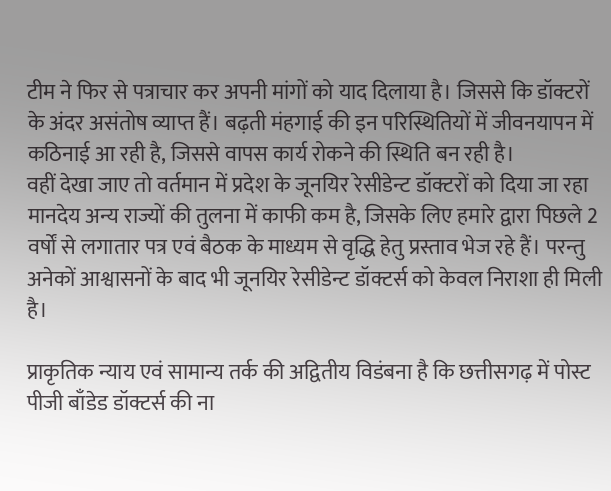टीम ने फिर से पत्राचार कर अपनी मांगों को याद दिलाया है। जिससे कि डॉक्टरों के अंदर असंतोष व्याप्त हैं। बढ़ती मंहगाई की इन परिस्थितियों में जीवनयापन में कठिनाई आ रही है, जिससे वापस कार्य रोकने की स्थिति बन रही है।
वहीं देखा जाए तो वर्तमान में प्रदेश के जूनयिर रेसीडेन्ट डॉक्टरों को दिया जा रहा मानदेय अन्य राज्यों की तुलना में काफी कम है, जिसके लिए हमारे द्वारा पिछले 2 वर्षों से लगातार पत्र एवं बैठक के माध्यम से वृद्धि हेतु प्रस्ताव भेज रहे हैं। परन्तु अनेकों आश्वासनों के बाद भी जूनयिर रेसीडेन्ट डॉक्टर्स को केवल निराशा ही मिली है।

प्राकृतिक न्याय एवं सामान्य तर्क की अद्वितीय विडंबना है कि छत्तीसगढ़ में पोस्ट पीजी बाँडेड डॉक्टर्स की ना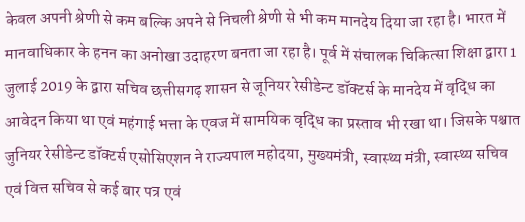केवल अपनी श्रेणी से कम बल्कि अपने से निचली श्रेणी से भी कम मानदेय दिया जा रहा है। भारत में मानवाधिकार के हनन का अनोखा उदाहरण बनता जा रहा है। पूर्व में संचालक चिकित्सा शिक्षा द्वारा 1 जुलाई 2019 के द्वारा सचिव छत्तीसगढ़ शासन से जूनियर रेसीडेन्ट डॉक्टर्स के मानदेय में वृद्धि का आवेदन किया था एवं महंगाई भत्ता के एवज में सामयिक वृद्धि का प्रस्ताव भी रखा था। जिसके पश्चात जुनियर रेसीडेन्ट डॉक्टर्स एसोसिएशन ने राज्यपाल महोदया, मुख्यमंत्री, स्वास्थ्य मंत्री, स्वास्थ्य सचिव एवं वित्त सचिव से कई बार पत्र एवं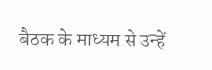बैठक के माध्यम से उन्हें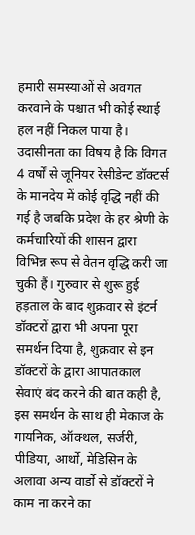हमारी समस्याओं से अवगत करवाने के पश्चात भी कोई स्थाई हल नहीं निकल पाया है। उदासीनता का विषय है कि विगत 4 वर्षों से जूनियर रेसीडेन्ट डॉक्टर्स के मानदेय में कोई वृद्धि नहीं की गई है जबकि प्रदेश के हर श्रेणी के कर्मचारियों की शासन द्वारा विभिन्न रूप से वेतन वृद्धि करी जा चुकी हैं। गुरुवार से शुरू हुई हड़ताल के बाद शुक्रवार से इंटर्न डॉक्टरों द्वारा भी अपना पूरा समर्थन दिया है, शुक्रवार से इन डॉक्टरों के द्वारा आपातकाल सेवाएं बंद करने की बात कही है, इस समर्थन के साथ ही मेकाज के गायनिक, ऑक्थल, सर्जरी, पीडिया, आर्थो, मेडिसिन के अलावा अन्य वार्डो से डॉक्टरों ने काम ना करने का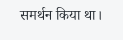समर्थन किया था।